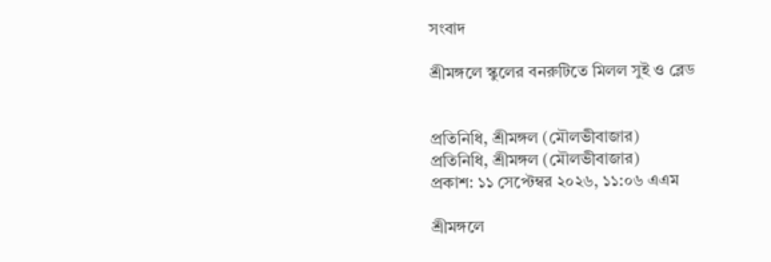সংবাদ

শ্রীমঙ্গলে স্কুলের বনরুটিতে মিলল সুই ও ব্লেড


প্রতিনিধি, শ্রীমঙ্গল (মৌলভীবাজার)
প্রতিনিধি, শ্রীমঙ্গল (মৌলভীবাজার)
প্রকাশ: ১১ সেপ্টেম্বর ২০২৬, ১১:০৬ এএম

শ্রীমঙ্গলে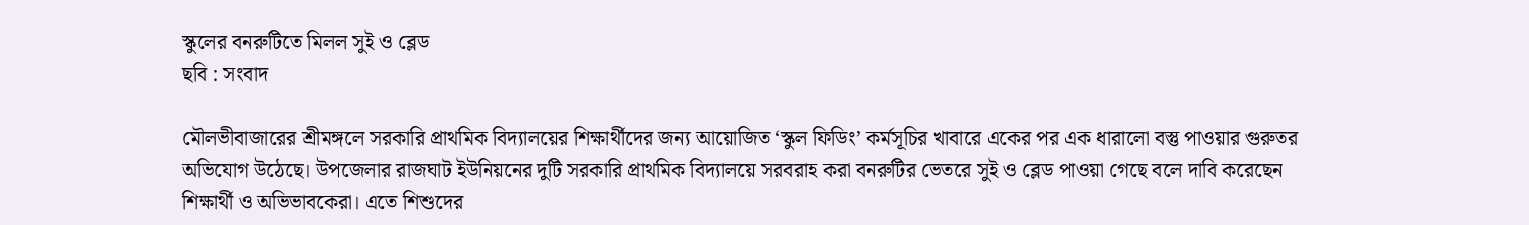স্কুলের বনরুটিতে মিলল সুই ও ব্লেড
ছবি : সংবাদ

মৌলভীবাজারের শ্রীমঙ্গলে সরকারি প্রাথমিক বিদ্যালয়ের শিক্ষার্থীদের জন্য আয়োজিত ‘স্কুল ফিডিং’ কর্মসূচির খাবারে একের পর এক ধারালো বস্তু পাওয়ার গুরুতর অভিযোগ উঠেছে। উপজেলার রাজঘাট ইউনিয়নের দুটি সরকারি প্রাথমিক বিদ্যালয়ে সরবরাহ করা বনরুটির ভেতরে সুই ও ব্লেড পাওয়া গেছে বলে দাবি করেছেন শিক্ষার্থী ও অভিভাবকেরা। এতে শিশুদের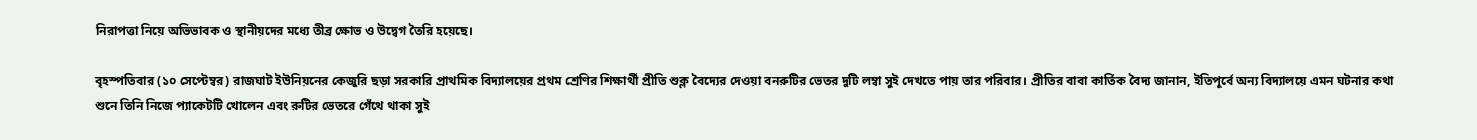নিরাপত্তা নিয়ে অভিভাবক ও স্থানীয়দের মধ্যে তীব্র ক্ষোভ ও উদ্বেগ তৈরি হয়েছে।

বৃহস্পতিবার (১০ সেপ্টেম্বর) রাজঘাট ইউনিয়নের কেজুরি ছড়া সরকারি প্রাথমিক বিদ্যালয়ের প্রথম শ্রেণির শিক্ষার্থী প্রীতি শুক্ল বৈদ্যের দেওয়া বনরুটির ভেতর দুটি লম্বা সুই দেখতে পায় তার পরিবার। প্রীতির বাবা কার্তিক বৈদ্য জানান, ইতিপূর্বে অন্য বিদ্যালয়ে এমন ঘটনার কথা শুনে তিনি নিজে প্যাকেটটি খোলেন এবং রুটির ভেতরে গেঁথে থাকা সুই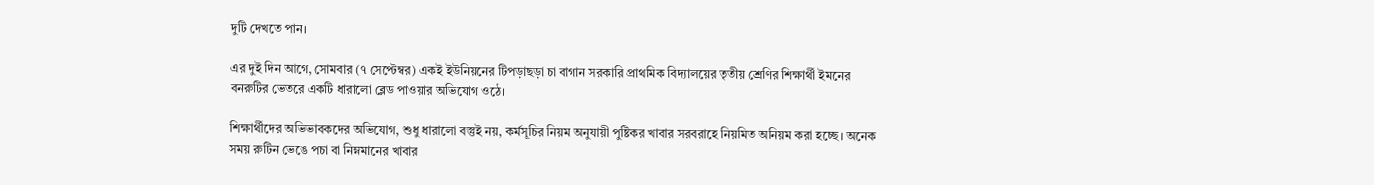দুটি দেখতে পান।

এর দুই দিন আগে, সোমবার (৭ সেপ্টেম্বর) একই ইউনিয়নের টিপড়াছড়া চা বাগান সরকারি প্রাথমিক বিদ্যালয়ের তৃতীয় শ্রেণির শিক্ষার্থী ইমনের বনরুটির ভেতরে একটি ধারালো ব্লেড পাওয়ার অভিযোগ ওঠে।

শিক্ষার্থীদের অভিভাবকদের অভিযোগ, শুধু ধারালো বস্তুই নয়, কর্মসূচির নিয়ম অনুযায়ী পুষ্টিকর খাবার সরবরাহে নিয়মিত অনিয়ম করা হচ্ছে। অনেক সময় রুটিন ভেঙে পচা বা নিম্নমানের খাবার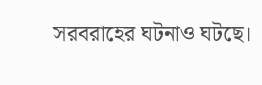সরবরাহের ঘটনাও ঘটছে।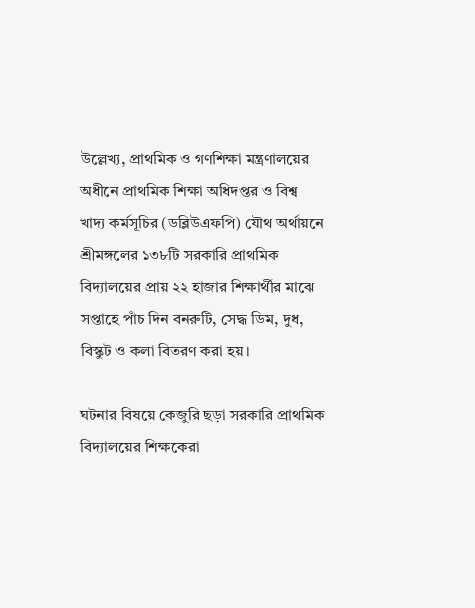উল্লেখ্য, প্রাথমিক ও গণশিক্ষা মন্ত্রণালয়ের অধীনে প্রাথমিক শিক্ষা অধিদপ্তর ও বিশ্ব খাদ্য কর্মসূচির (ডব্লিউএফপি) যৌথ অর্থায়নে শ্রীমঙ্গলের ১৩৮টি সরকারি প্রাথমিক বিদ্যালয়ের প্রায় ২২ হাজার শিক্ষার্থীর মাঝে সপ্তাহে পাঁচ দিন বনরুটি, সেদ্ধ ডিম, দুধ, বিস্কুট ও কলা বিতরণ করা হয়।

ঘটনার বিষয়ে কেজুরি ছড়া সরকারি প্রাথমিক বিদ্যালয়ের শিক্ষকেরা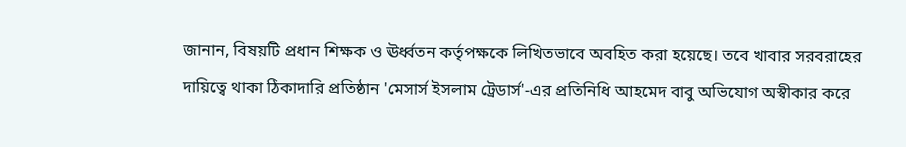জানান, বিষয়টি প্রধান শিক্ষক ও ঊর্ধ্বতন কর্তৃপক্ষকে লিখিতভাবে অবহিত করা হয়েছে। তবে খাবার সরবরাহের দায়িত্বে থাকা ঠিকাদারি প্রতিষ্ঠান 'মেসার্স ইসলাম ট্রেডার্স'-এর প্রতিনিধি আহমেদ বাবু অভিযোগ অস্বীকার করে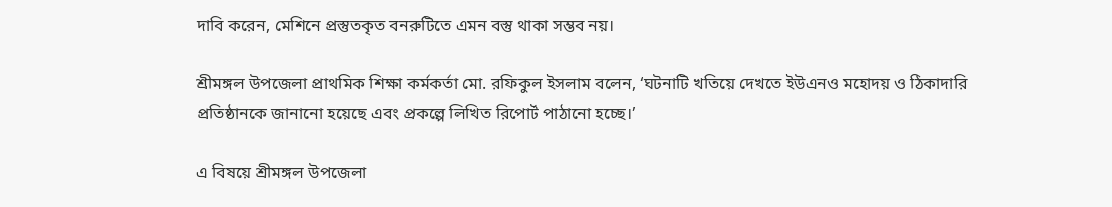দাবি করেন, মেশিনে প্রস্তুতকৃত বনরুটিতে এমন বস্তু থাকা সম্ভব নয়।

শ্রীমঙ্গল উপজেলা প্রাথমিক শিক্ষা কর্মকর্তা মো. রফিকুল ইসলাম বলেন, ‘ঘটনাটি খতিয়ে দেখতে ইউএনও মহোদয় ও ঠিকাদারি প্রতিষ্ঠানকে জানানো হয়েছে এবং প্রকল্পে লিখিত রিপোর্ট পাঠানো হচ্ছে।’

এ বিষয়ে শ্রীমঙ্গল উপজেলা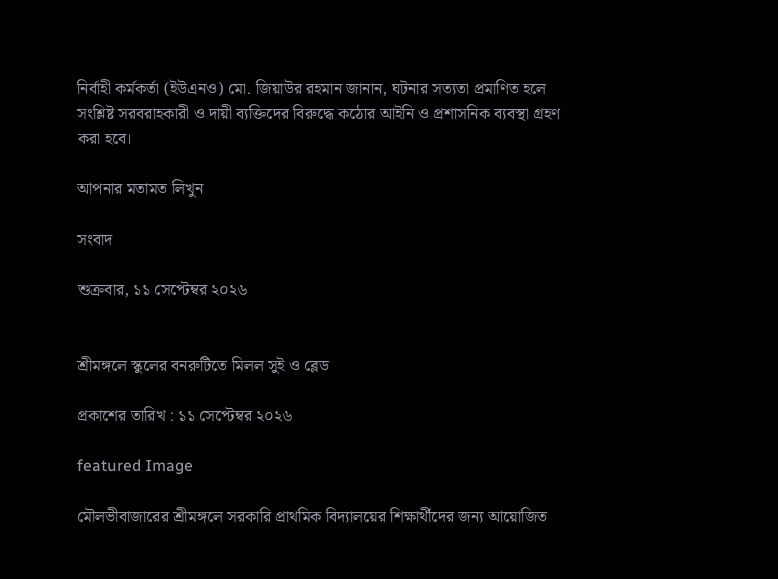নির্বাহী কর্মকর্তা (ইউএনও) মো. জিয়াউর রহমান জানান, ঘটনার সত্যতা প্রমাণিত হলে সংশ্লিষ্ট সরবরাহকারী ও দায়ী ব্যক্তিদের বিরুদ্ধে কঠোর আইনি ও প্রশাসনিক ব্যবস্থা গ্রহণ করা হবে।

আপনার মতামত লিখুন

সংবাদ

শুক্রবার, ১১ সেপ্টেম্বর ২০২৬


শ্রীমঙ্গলে স্কুলের বনরুটিতে মিলল সুই ও ব্লেড

প্রকাশের তারিখ : ১১ সেপ্টেম্বর ২০২৬

featured Image

মৌলভীবাজারের শ্রীমঙ্গলে সরকারি প্রাথমিক বিদ্যালয়ের শিক্ষার্থীদের জন্য আয়োজিত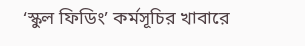‘স্কুল ফিডিং’ কর্মসূচির খাবারে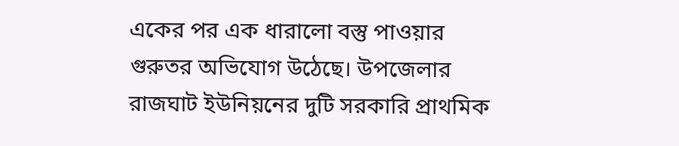একের পর এক ধারালো বস্তু পাওয়ার গুরুতর অভিযোগ উঠেছে। উপজেলার রাজঘাট ইউনিয়নের দুটি সরকারি প্রাথমিক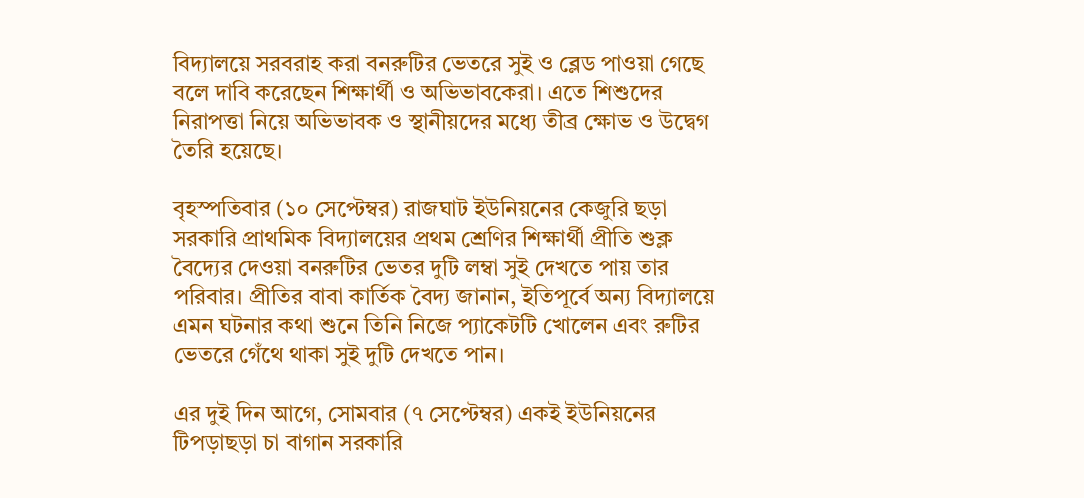বিদ্যালয়ে সরবরাহ করা বনরুটির ভেতরে সুই ও ব্লেড পাওয়া গেছে বলে দাবি করেছেন শিক্ষার্থী ও অভিভাবকেরা। এতে শিশুদের নিরাপত্তা নিয়ে অভিভাবক ও স্থানীয়দের মধ্যে তীব্র ক্ষোভ ও উদ্বেগ তৈরি হয়েছে।

বৃহস্পতিবার (১০ সেপ্টেম্বর) রাজঘাট ইউনিয়নের কেজুরি ছড়া সরকারি প্রাথমিক বিদ্যালয়ের প্রথম শ্রেণির শিক্ষার্থী প্রীতি শুক্ল বৈদ্যের দেওয়া বনরুটির ভেতর দুটি লম্বা সুই দেখতে পায় তার পরিবার। প্রীতির বাবা কার্তিক বৈদ্য জানান, ইতিপূর্বে অন্য বিদ্যালয়ে এমন ঘটনার কথা শুনে তিনি নিজে প্যাকেটটি খোলেন এবং রুটির ভেতরে গেঁথে থাকা সুই দুটি দেখতে পান।

এর দুই দিন আগে, সোমবার (৭ সেপ্টেম্বর) একই ইউনিয়নের টিপড়াছড়া চা বাগান সরকারি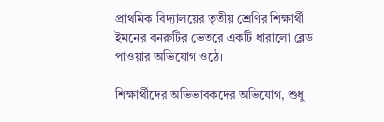প্রাথমিক বিদ্যালয়ের তৃতীয় শ্রেণির শিক্ষার্থী ইমনের বনরুটির ভেতরে একটি ধারালো ব্লেড পাওয়ার অভিযোগ ওঠে।

শিক্ষার্থীদের অভিভাবকদের অভিযোগ, শুধু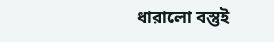ধারালো বস্তুই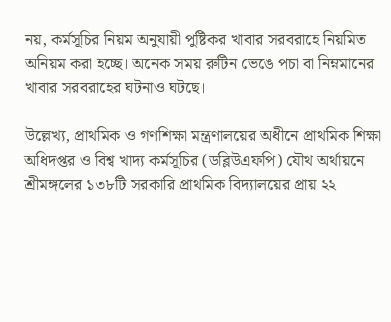নয়, কর্মসূচির নিয়ম অনুযায়ী পুষ্টিকর খাবার সরবরাহে নিয়মিত অনিয়ম করা হচ্ছে। অনেক সময় রুটিন ভেঙে পচা বা নিম্নমানের খাবার সরবরাহের ঘটনাও ঘটছে।

উল্লেখ্য, প্রাথমিক ও গণশিক্ষা মন্ত্রণালয়ের অধীনে প্রাথমিক শিক্ষা অধিদপ্তর ও বিশ্ব খাদ্য কর্মসূচির (ডব্লিউএফপি) যৌথ অর্থায়নে শ্রীমঙ্গলের ১৩৮টি সরকারি প্রাথমিক বিদ্যালয়ের প্রায় ২২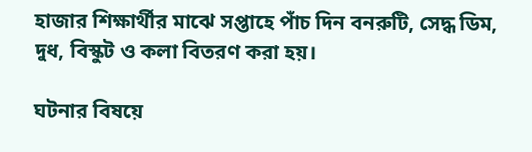হাজার শিক্ষার্থীর মাঝে সপ্তাহে পাঁচ দিন বনরুটি, সেদ্ধ ডিম, দুধ, বিস্কুট ও কলা বিতরণ করা হয়।

ঘটনার বিষয়ে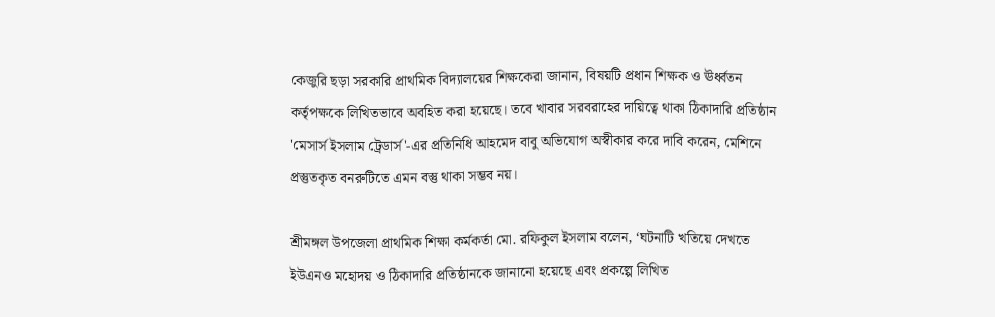কেজুরি ছড়া সরকারি প্রাথমিক বিদ্যালয়ের শিক্ষকেরা জানান, বিষয়টি প্রধান শিক্ষক ও ঊর্ধ্বতন কর্তৃপক্ষকে লিখিতভাবে অবহিত করা হয়েছে। তবে খাবার সরবরাহের দায়িত্বে থাকা ঠিকাদারি প্রতিষ্ঠান 'মেসার্স ইসলাম ট্রেডার্স'-এর প্রতিনিধি আহমেদ বাবু অভিযোগ অস্বীকার করে দাবি করেন, মেশিনে প্রস্তুতকৃত বনরুটিতে এমন বস্তু থাকা সম্ভব নয়।

শ্রীমঙ্গল উপজেলা প্রাথমিক শিক্ষা কর্মকর্তা মো. রফিকুল ইসলাম বলেন, ‘ঘটনাটি খতিয়ে দেখতে ইউএনও মহোদয় ও ঠিকাদারি প্রতিষ্ঠানকে জানানো হয়েছে এবং প্রকল্পে লিখিত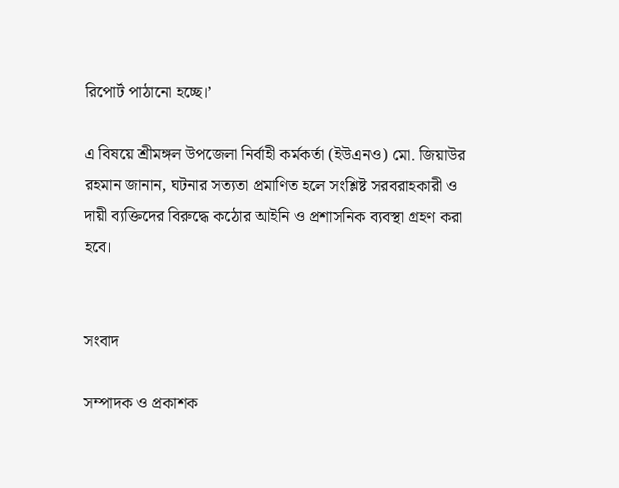রিপোর্ট পাঠানো হচ্ছে।’

এ বিষয়ে শ্রীমঙ্গল উপজেলা নির্বাহী কর্মকর্তা (ইউএনও) মো. জিয়াউর রহমান জানান, ঘটনার সত্যতা প্রমাণিত হলে সংশ্লিষ্ট সরবরাহকারী ও দায়ী ব্যক্তিদের বিরুদ্ধে কঠোর আইনি ও প্রশাসনিক ব্যবস্থা গ্রহণ করা হবে।


সংবাদ

সম্পাদক ও প্রকাশক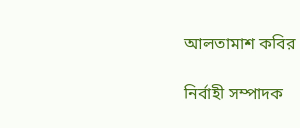আলতামাশ কবির

নির্বাহী সম্পাদক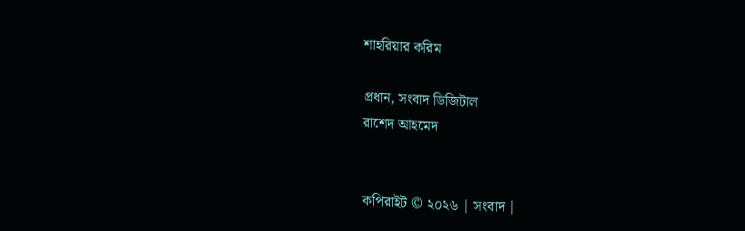শাহরিয়ার করিম

প্রধান, সংবাদ ডিজিটাল
রাশেদ আহমেদ


কপিরাইট © ২০২৬ | সংবাদ |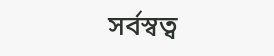সর্বস্বত্ব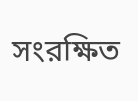সংরক্ষিত